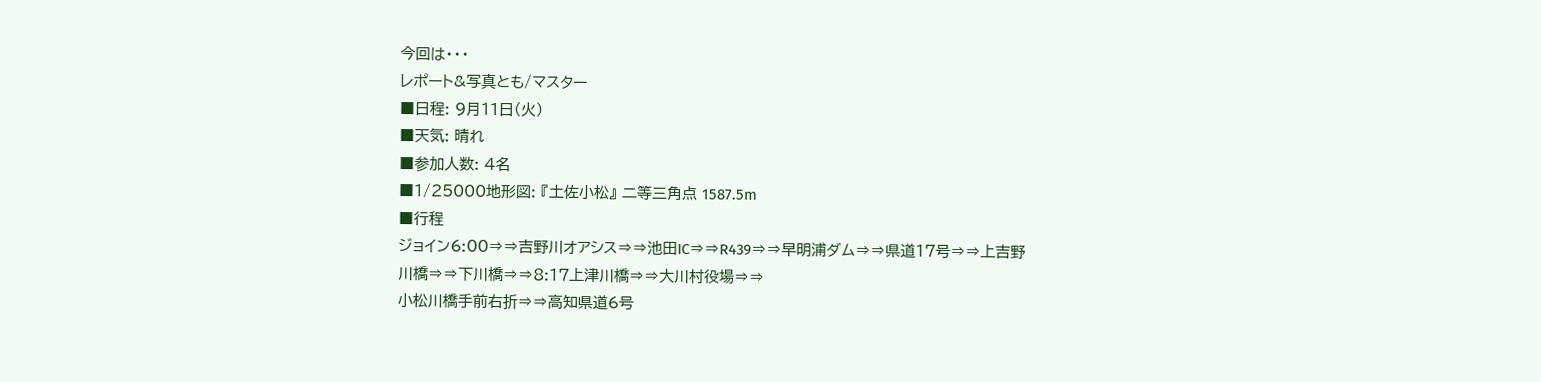今回は・・・
レポート&写真とも/マスター
■日程: 9月11日(火)
■天気: 晴れ
■参加人数: 4名
■1/25000地形図: 『土佐小松』 二等三角点 1587.5m
■行程
ジョイン6:00⇒⇒吉野川オアシス⇒⇒池田IC⇒⇒R439⇒⇒早明浦ダム⇒⇒県道17号⇒⇒上吉野川橋⇒⇒下川橋⇒⇒8:17上津川橋⇒⇒大川村役場⇒⇒
小松川橋手前右折⇒⇒高知県道6号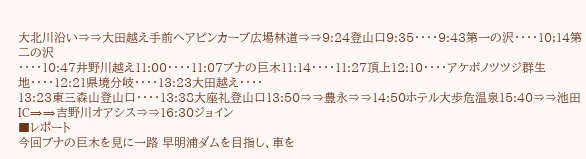大北川沿い⇒⇒大田越え手前ヘアピンカーブ広場林道⇒⇒9:24登山口9:35・・・・9:43第一の沢・・・・10;14第二の沢
・・・・10:47井野川越え11:00・・・・11:07ブナの巨木11:14・・・・11:27頂上12:10・・・・アケボノツツジ群生地・・・・12:21県境分岐・・・・13:23大田越え・・・・
13:23東三森山登山口・・・・13:38大座礼登山口13:50⇒⇒豊永⇒⇒14:50ホテル大歩危温泉15:40⇒⇒池田IC⇒⇒吉野川オアシス⇒⇒16:30ジョイン
■レポート
今回ブナの巨木を見に一路 早明浦ダムを目指し、車を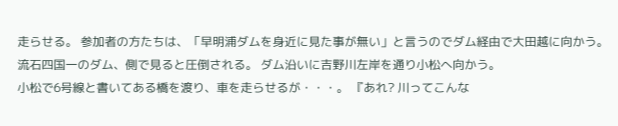走らせる。 参加者の方たちは、「早明浦ダムを身近に見た事が無い」と言うのでダム経由で大田越に向かう。
流石四国一のダム、側で見ると圧倒される。 ダム沿いに吉野川左岸を通り小松へ向かう。
小松で6号線と書いてある橋を渡り、車を走らせるが・・・。 『あれ? 川ってこんな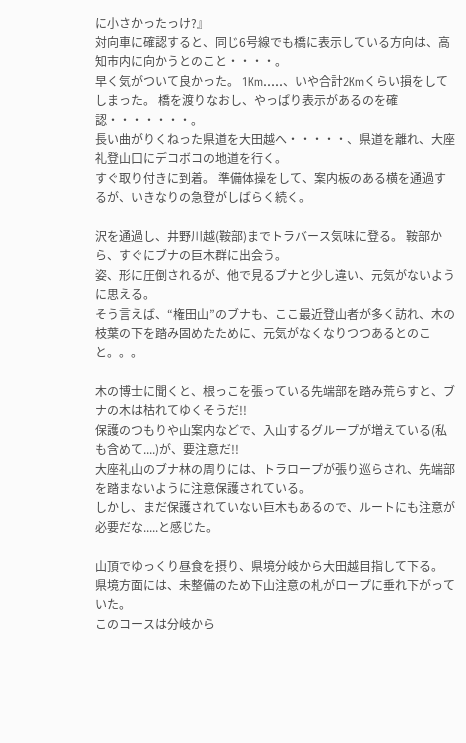に小さかったっけ?』
対向車に確認すると、同じ6号線でも橋に表示している方向は、高知市内に向かうとのこと・・・・。
早く気がついて良かった。 1Km.....、いや合計2Kmくらい損をしてしまった。 橋を渡りなおし、やっぱり表示があるのを確認・・・・・・・。
長い曲がりくねった県道を大田越へ・・・・・、県道を離れ、大座礼登山口にデコボコの地道を行く。
すぐ取り付きに到着。 準備体操をして、案内板のある横を通過するが、いきなりの急登がしばらく続く。

沢を通過し、井野川越(鞍部)までトラバース気味に登る。 鞍部から、すぐにブナの巨木群に出会う。
姿、形に圧倒されるが、他で見るブナと少し違い、元気がないように思える。
そう言えば、“権田山”のブナも、ここ最近登山者が多く訪れ、木の枝葉の下を踏み固めたために、元気がなくなりつつあるとのこと。。。

木の博士に聞くと、根っこを張っている先端部を踏み荒らすと、ブナの木は枯れてゆくそうだ!!
保護のつもりや山案内などで、入山するグループが増えている(私も含めて....)が、要注意だ!!
大座礼山のブナ林の周りには、トラロープが張り巡らされ、先端部を踏まないように注意保護されている。
しかし、まだ保護されていない巨木もあるので、ルートにも注意が必要だな.....と感じた。

山頂でゆっくり昼食を摂り、県境分岐から大田越目指して下る。
県境方面には、未整備のため下山注意の札がロープに垂れ下がっていた。
このコースは分岐から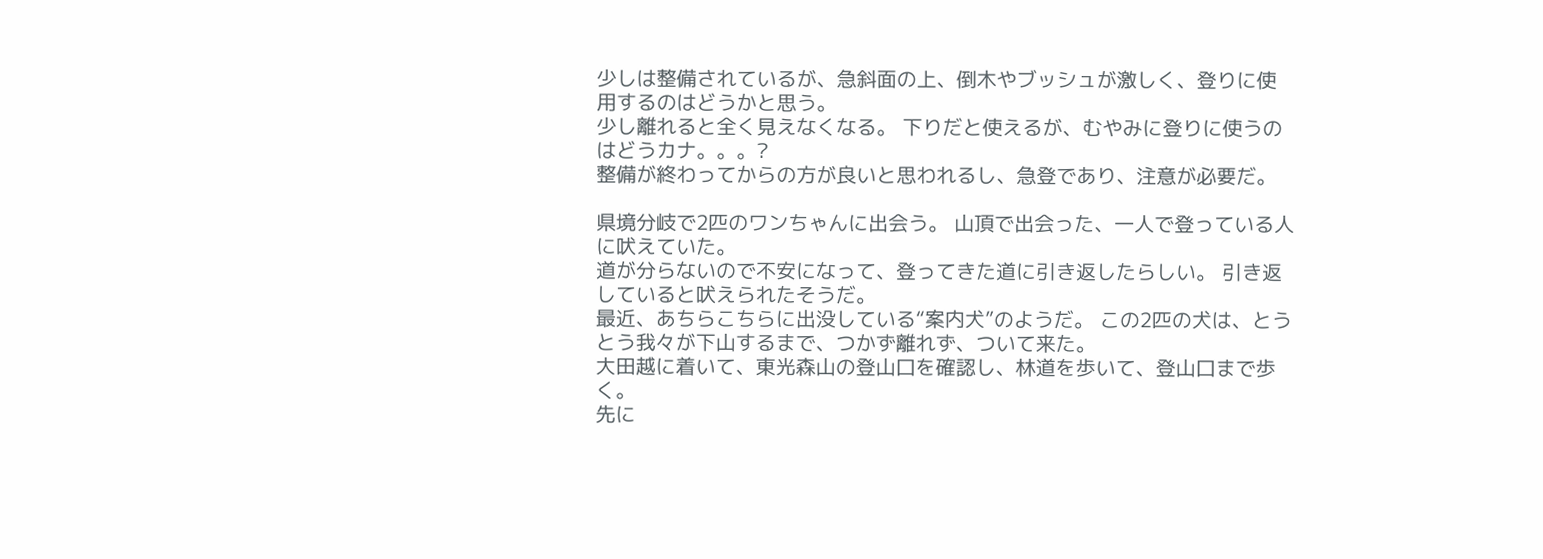少しは整備されているが、急斜面の上、倒木やブッシュが激しく、登りに使用するのはどうかと思う。
少し離れると全く見えなくなる。 下りだと使えるが、むやみに登りに使うのはどうカナ。。。?
整備が終わってからの方が良いと思われるし、急登であり、注意が必要だ。

県境分岐で2匹のワンちゃんに出会う。 山頂で出会った、一人で登っている人に吠えていた。
道が分らないので不安になって、登ってきた道に引き返したらしい。 引き返していると吠えられたそうだ。
最近、あちらこちらに出没している“案内犬”のようだ。 この2匹の犬は、とうとう我々が下山するまで、つかず離れず、ついて来た。
大田越に着いて、東光森山の登山口を確認し、林道を歩いて、登山口まで歩く。
先に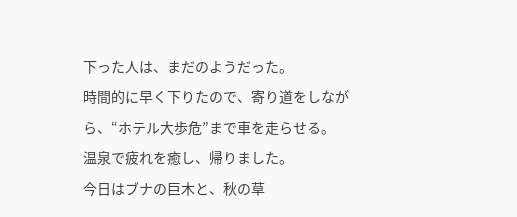下った人は、まだのようだった。
時間的に早く下りたので、寄り道をしながら、“ホテル大歩危”まで車を走らせる。
温泉で疲れを癒し、帰りました。
今日はブナの巨木と、秋の草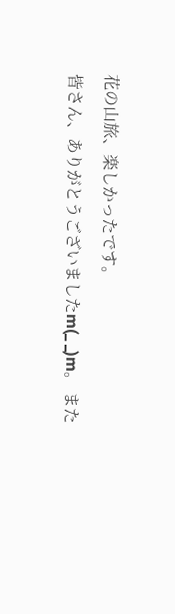花の山旅、楽しかったです。
皆さん、ありがとうございましたm(_ _)m。 また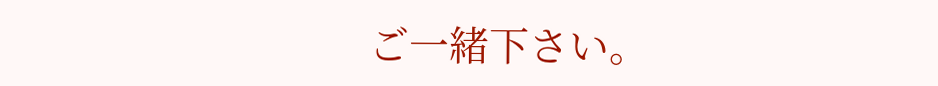ご一緒下さい。